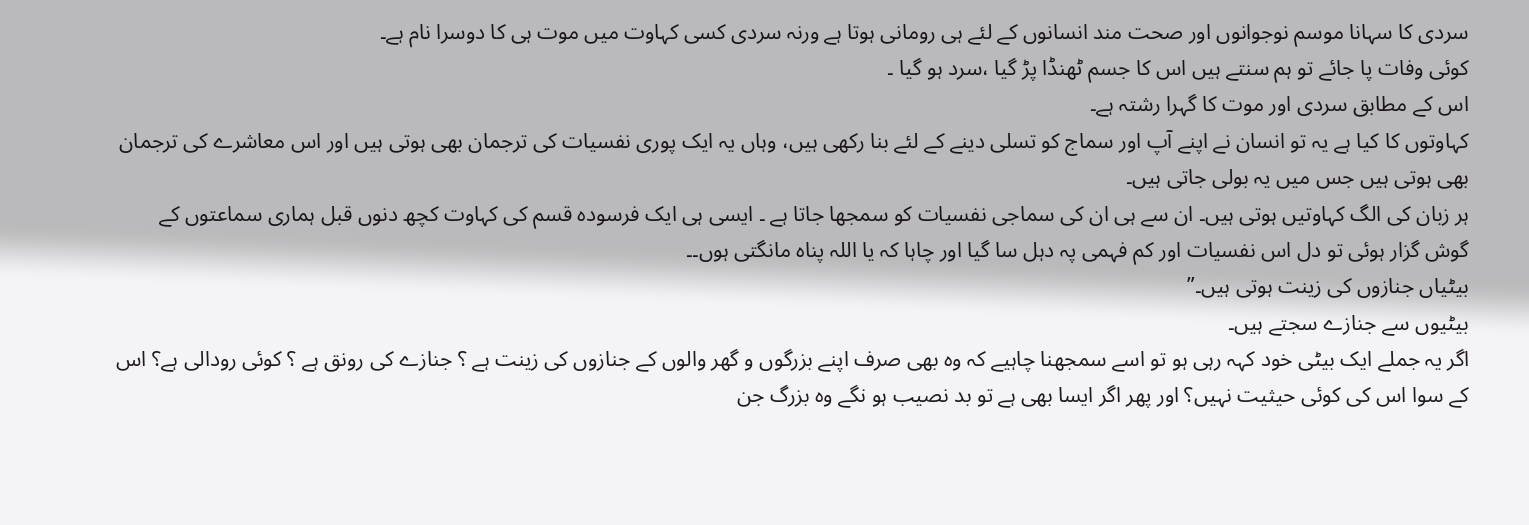سردی کا سہانا موسم نوجوانوں اور صحت مند انسانوں کے لئے ہی رومانی ہوتا ہے ورنہ سردی کسی کہاوت میں موت ہی کا دوسرا نام ہے۔
کوئی وفات پا جائے تو ہم سنتے ہیں اس کا جسم ٹھنڈا پڑ گیا ،سرد ہو گیا ۔
اس کے مطابق سردی اور موت کا گہرا رشتہ ہے۔
کہاوتوں کا کیا ہے یہ تو انسان نے اپنے آپ اور سماج کو تسلی دینے کے لئے بنا رکھی ہیں، وہاں یہ ایک پوری نفسیات کی ترجمان بھی ہوتی ہیں اور اس معاشرے کی ترجمان بھی ہوتی ہیں جس میں یہ بولی جاتی ہیں۔
ہر زبان کی الگ کہاوتیں ہوتی ہیں۔ ان سے ہی ان کی سماجی نفسیات کو سمجھا جاتا ہے ۔ ایسی ہی ایک فرسودہ قسم کی کہاوت کچھ دنوں قبل ہماری سماعتوں کے گوش گزار ہوئی تو دل اس نفسیات اور کم فہمی پہ دہل سا گیا اور چاہا کہ یا اللہ پناہ مانگتی ہوں۔۔
بیٹیاں جنازوں کی زینت ہوتی ہیں۔”
بیٹیوں سے جنازے سجتے ہیں۔
اگر یہ جملے ایک بیٹی خود کہہ رہی ہو تو اسے سمجھنا چاہیے کہ وہ بھی صرف اپنے بزرگوں و گھر والوں کے جنازوں کی زینت ہے ؟ جنازے کی رونق ہے ؟ کوئی رودالی ہے؟ اس کے سوا اس کی کوئی حیثیت نہیں؟ اور پھر اگر ایسا بھی ہے تو بد نصیب ہو نگے وہ بزرگ جن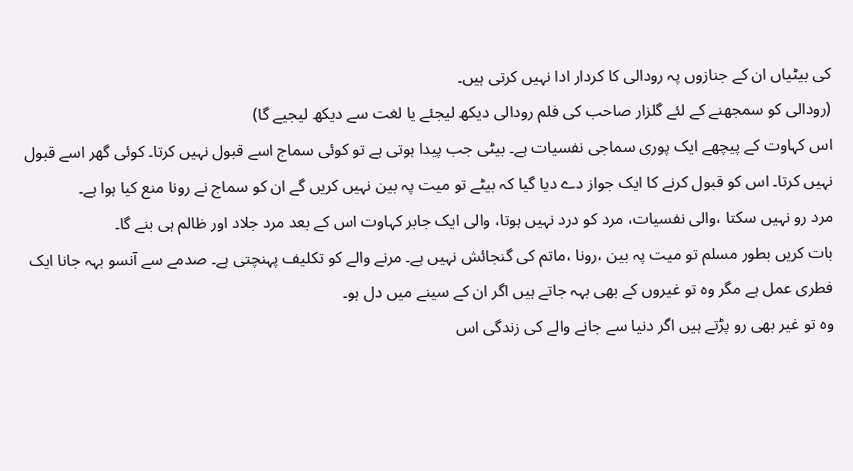کی بیٹیاں ان کے جنازوں پہ رودالی کا کردار ادا نہیں کرتی ہیں۔
(رودالی کو سمجھنے کے لئے گلزار صاحب کی فلم رودالی دیکھ لیجئے یا لغت سے دیکھ لیجیے گا)
اس کہاوت کے پیچھے ایک پوری سماجی نفسیات ہے۔ بیٹی جب پیدا ہوتی ہے تو کوئی سماج اسے قبول نہیں کرتا۔ کوئی گھر اسے قبول نہیں کرتا۔ اس کو قبول کرنے کا ایک جواز دے دیا گیا کہ بیٹے تو میت پہ بین نہیں کریں گے ان کو سماج نے رونا منع کیا ہوا ہے۔
مرد رو نہیں سکتا ،والی نفسیات، مرد کو درد نہیں ہوتا، والی ایک جابر کہاوت اس کے بعد مرد جلاد اور ظالم ہی بنے گا۔
بات کریں بطور مسلم تو میت پہ بین ،رونا ،ماتم کی گنجائش نہیں ہے۔ مرنے والے کو تکلیف پہنچتی ہے۔ صدمے سے آنسو بہہ جانا ایک فطری عمل ہے مگر وہ تو غیروں کے بھی بہہ جاتے ہیں اگر ان کے سینے میں دل ہو۔
وہ تو غیر بھی رو پڑتے ہیں اگر دنیا سے جانے والے کی زندگی اس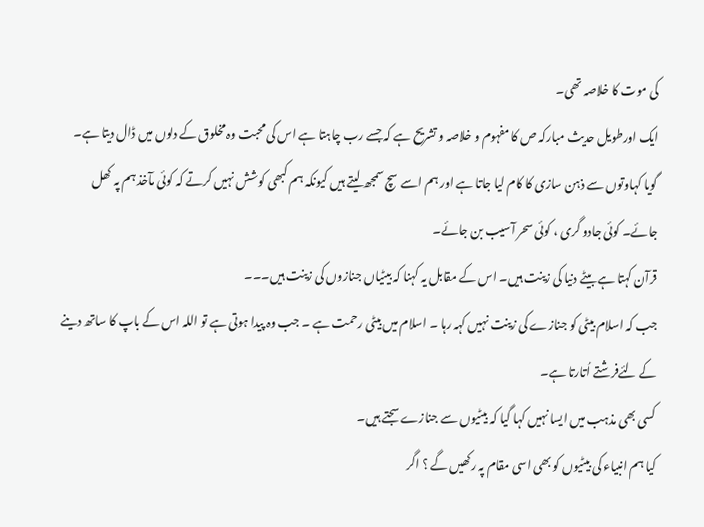کی موت کا خلاصہ تھی۔
ایک اورطویل حدیث مبارکہ ص کا مفہوم و خلاصہ و تشریح ہے کہ جسے رب چاہتا ہے اس کی محبت وہ مخلوق کے دلوں میں ڈال دیتا ہے۔
گویا کہاوتوں سے ذہن سازی کا کام لیا جاتا ہے اور ہم اسے سچ سمجھ لیتے ہیں کیونکہ ہم کبھی کوشش نہیں کرتے کہ کوئی مآخذ ہم پہ کھل جائے۔ کوئی جادو گری ، کوئی سحر آسیب بن جائے۔
قرآن کہتا ہے بیٹے دنیا کی زینت ہیں۔ اس کے مقابل یہ کہنا کہ بیٹیاں جنازوں کی زینت ہیں۔۔۔
جب کہ اسلام بیٹی کو جنازے کی زینت نہیں کہہ رہا ۔ اسلام میں بیٹی رحمت ہے ۔ جب وہ پیدا ہوتی ہے تو اللہ اس کے باپ کا ساتھ دینے کے لئےفرشتے اُتارتا ہے۔
کسی بھی مذہب میں ایسا نہیں کہا گیا کہ بیٹیوں سے جنازے سجتے ہیں۔
کیا ہم انبیاء کی بیٹیوں کو بھی اسی مقام پہ رکھیں گے ؟ اگر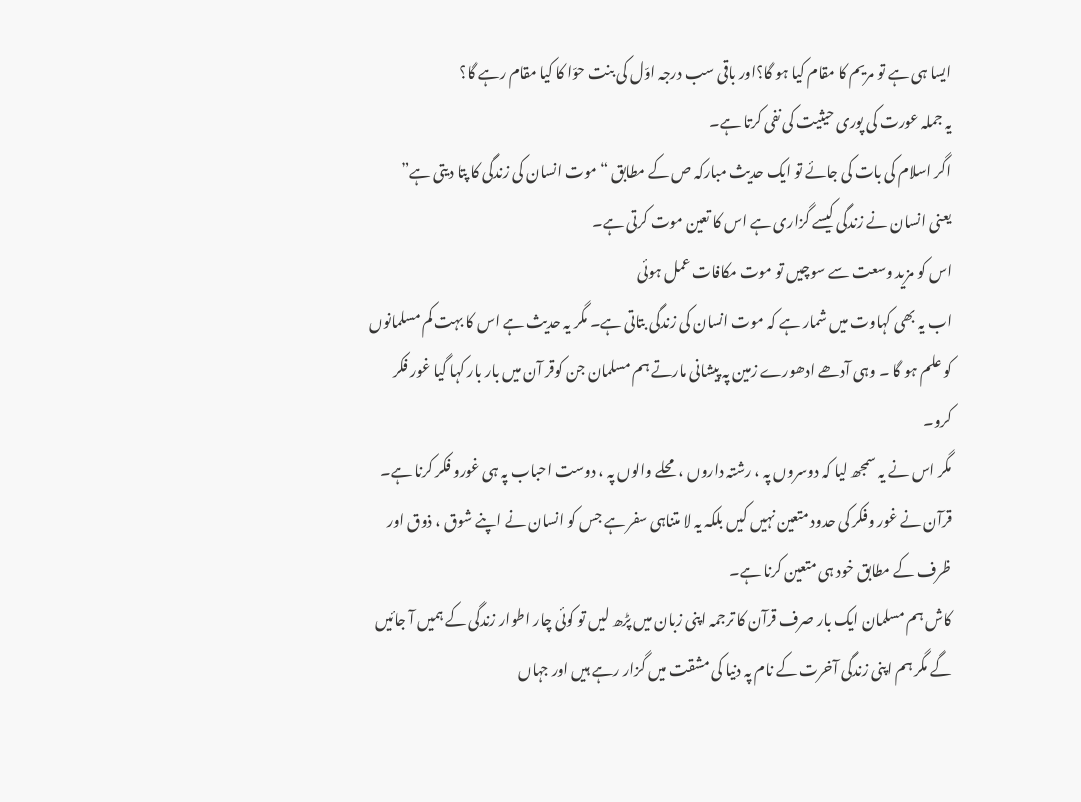ایسا ہی ہے تو مریم کا مقام کیا ہو گا؟اور باقی سب درجہ اوّل کی بنت حوّا کا کیا مقام رہے گا؟
یہ جملہ عورت کی پوری حیثیت کی نفی کرتا ہے۔
اگر اسلام کی بات کی جائے تو ایک حدیث مبارکہ ص کے مطابق “موت انسان کی زندگی کا پتا دیتی ہے”
یعنی انسان نے زندگی کیسے گزاری ہے اس کا تعین موت کرتی ہے۔
اس کو مزید وسعت سے سوچیں تو موت مکافات عمل ہوئی
اب یہ بھی کہاوت میں شمار ہے کہ موت انسان کی زندگی بتاتی ہے۔ مگر یہ حدیث ہے اس کا بہت کم مسلمانوں کو علم ہو گا ۔ وہی آدھے ادھورے زمین پہ پیشانی مارتے ہم مسلمان جن کوقر آن میں بار بار کہا گیا غور فکر کرو۔
مگر اس نے یہ سمجھ لیا کہ دوسروں پہ ، رشتہ داروں ، محلے والوں پہ ، دوست احباب پہ ہی غورو فکر کرنا ہے۔
قرآن نے غور وفکر کی حدود متعین نہیں کیں بلکہ یہ لا متناہی سفر ہے جس کو انسان نے اپنے شوق ، ذوق اور ظرف کے مطابق خود ہی متعین کرنا ہے۔
کاش ہم مسلمان ایک بار صرف قرآن کا ترجمہ اپنی زبان میں پڑھ لیں تو کوئی چار اطوار زندگی کے ہمیں آ جائیں گے مگر ہم اپنی زندگی آخرت کے نام پہ دنیا کی مشقت میں گزار رہے ہیں اور جہاں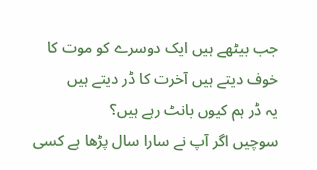جب بیٹھے ہیں ایک دوسرے کو موت کا خوف دیتے ہیں آخرت کا ڈر دیتے ہیں
یہ ڈر ہم کیوں بانٹ رہے ہیں؟
سوچیں اگر آپ نے سارا سال پڑھا ہے کسی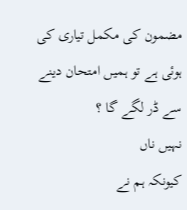مضمون کی مکمل تیاری کی ہوئی ہے تو ہمیں امتحان دینے سے ڈر لگے گا ؟
نہیں ناں
کیونکہ ہم نے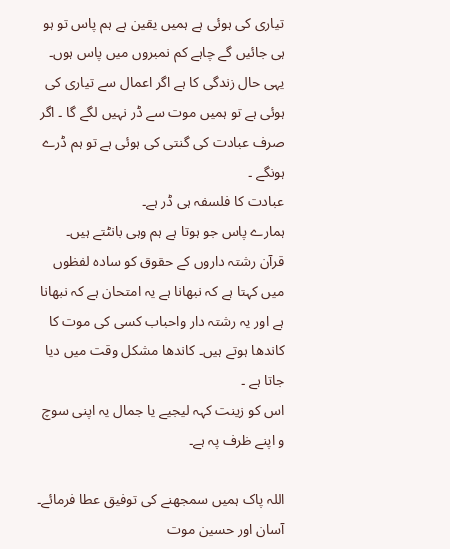تیاری کی ہوئی ہے ہمیں یقین ہے ہم پاس تو ہو ہی جائیں گے چاہے کم نمبروں میں پاس ہوں۔
یہی حال زندگی کا ہے اگر اعمال سے تیاری کی ہوئی ہے تو ہمیں موت سے ڈر نہیں لگے گا ۔ اگر صرف عبادت کی گنتی کی ہوئی ہے تو ہم ڈرے ہونگے ۔
عبادت کا فلسفہ ہی ڈر ہے۔
ہمارے پاس جو ہوتا ہے ہم وہی بانٹتے ہیں۔
قرآن رشتہ داروں کے حقوق کو سادہ لفظوں میں کہتا ہے کہ نبھانا ہے یہ امتحان ہے کہ نبھانا ہے اور یہ رشتہ دار واحباب کسی کی موت کا کاندھا ہوتے ہیں۔ کاندھا مشکل وقت میں دیا جاتا ہے ۔
اس کو زینت کہہ لیجیے یا جمال یہ اپنی سوچ و اپنے ظرف پہ ہے۔

اللہ پاک ہمیں سمجھنے کی توفیق عطا فرمائے۔ آسان اور حسین موت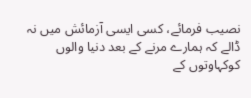نصیب فرمائے، کسی ایسی آزمائش میں نہ ڈالے کہ ہمارے مرنے کے بعد دنیا والوں کوکہاوتوں کے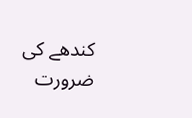کندھے کی ضرورت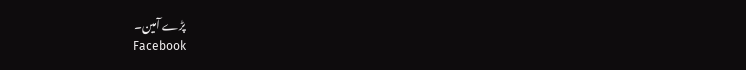پڑے آمین۔
Facebook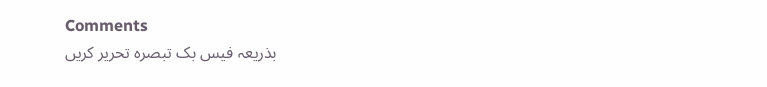Comments
بذریعہ فیس بک تبصرہ تحریر کریں